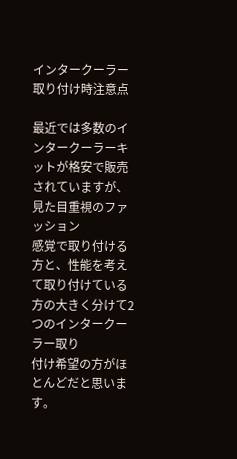インタークーラー取り付け時注意点

最近では多数のインタークーラーキットが格安で販売されていますが、見た目重視のファッション
感覚で取り付ける方と、性能を考えて取り付けている方の大きく分けて2つのインタークーラー取り
付け希望の方がほとんどだと思います。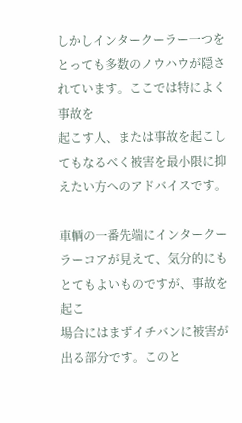しかしインタークーラー一つをとっても多数のノウハウが隠されています。ここでは特によく事故を
起こす人、または事故を起こしてもなるべく被害を最小限に抑えたい方へのアドバイスです。

車輌の一番先端にインタークーラーコアが見えて、気分的にもとてもよいものですが、事故を起こ
場合にはまずイチバンに被害が出る部分です。このと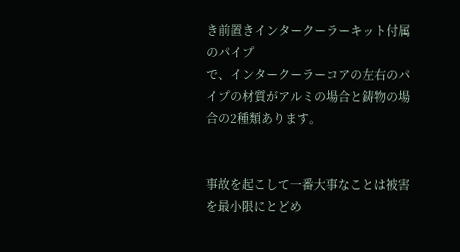き前置きインタークーラーキット付属のパイプ
で、インタークーラーコアの左右のパイプの材質がアルミの場合と鋳物の場合の2種類あります。


事故を起こして一番大事なことは被害を最小限にとどめ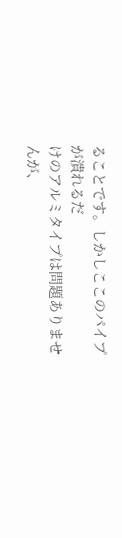ることです。しかしここのパイプが潰れるだ
けのアルミタイプは問題ありませんが、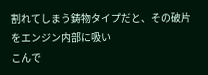割れてしまう鋳物タイプだと、その破片をエンジン内部に吸い
こんで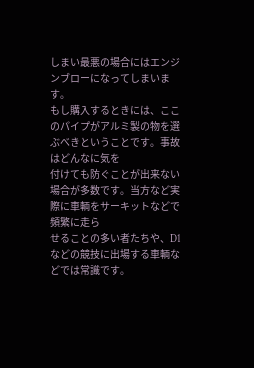しまい最悪の場合にはエンジンブローになってしまいます。
もし購入するときには、ここのパイプがアルミ製の物を選ぶべきということです。事故はどんなに気を
付けても防ぐことが出来ない場合が多数です。当方など実際に車輌をサーキットなどで頻繁に走ら
せることの多い者たちや、D1などの競技に出場する車輌などでは常識です。